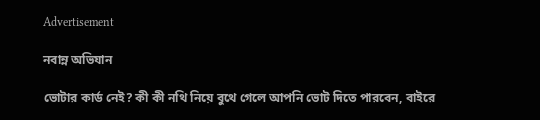Advertisement

নবান্ন অভিযান

ভোটার কার্ড নেই? কী কী নথি নিয়ে বুথে গেলে আপনি ভোট দিতে পারবেন, বাইরে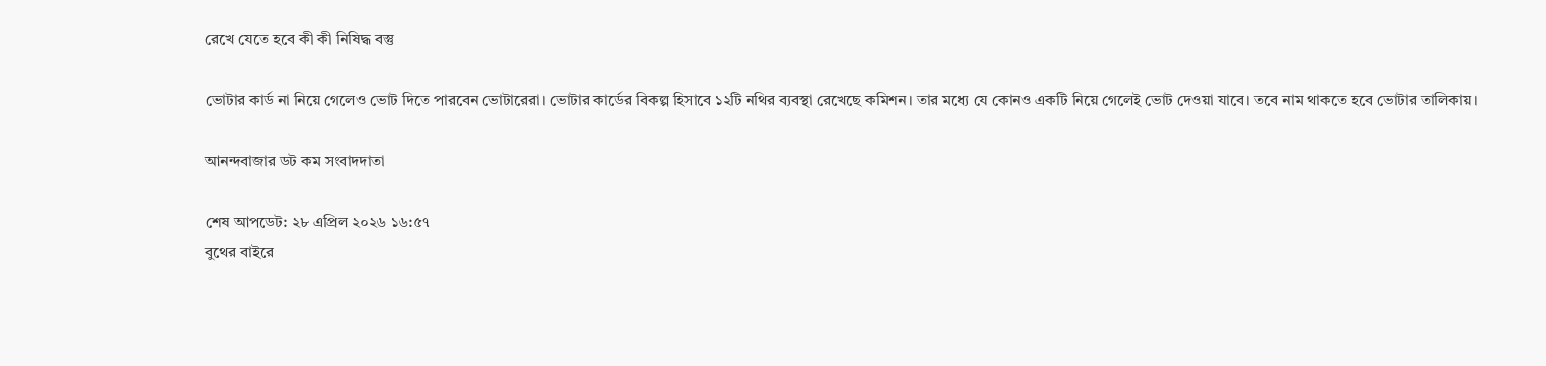রেখে যেতে হবে কী কী নিষিদ্ধ বস্তু

ভোটার কার্ড না নিয়ে গেলেও ভোট দিতে পারবেন ভোটারেরা। ভোটার কার্ডের বিকল্প হিসাবে ১২টি নথির ব্যবস্থা রেখেছে কমিশন। তার মধ্যে যে কোনও একটি নিয়ে গেলেই ভোট দেওয়া যাবে। তবে নাম থাকতে হবে ভোটার তালিকায়।

আনন্দবাজার ডট কম সংবাদদাতা

শেষ আপডেট: ২৮ এপ্রিল ২০২৬ ১৬:৫৭
বুথের বাইরে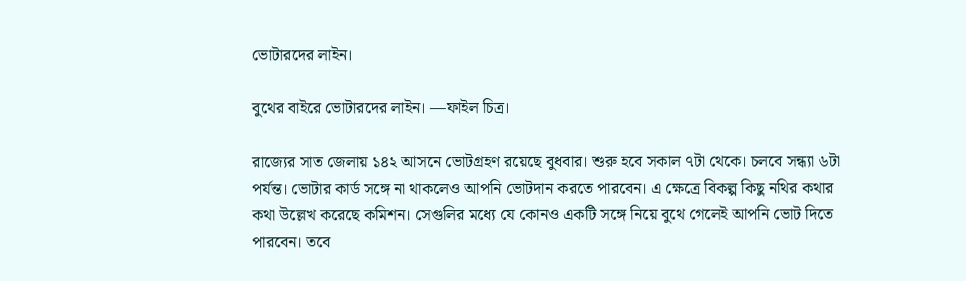ভোটারদের লাইন।

বুথের বাইরে ভোটারদের লাইন। —ফাইল চিত্র।

রাজ্যের সাত জেলায় ১৪২ আসনে ভোটগ্রহণ রয়েছে বুধবার। শুরু হবে সকাল ৭টা থেকে। চলবে সন্ধ্যা ৬টা পর্যন্ত। ভোটার কার্ড সঙ্গে না থাকলেও আপনি ভোটদান করতে পারবেন। এ ক্ষেত্রে বিকল্প কিছু নথির কথার কথা উল্লেখ করেছে কমিশন। সেগুলির মধ্যে যে কোনও একটি সঙ্গে নিয়ে বুথে গেলেই আপনি ভোট দিতে পারবেন। তবে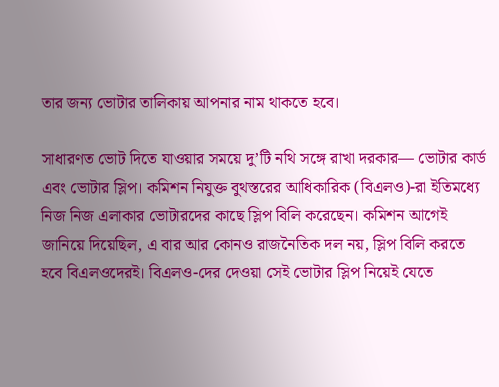তার জন্য ভোটার তালিকায় আপনার নাম থাকতে হবে।

সাধারণত ভোট দিতে যাওয়ার সময়ে দু’টি নথি সঙ্গে রাখা দরকার— ভোটার কার্ড এবং ভোটার স্লিপ। কমিশন নিযুক্ত বুথস্তরের আধিকারিক (বিএলও)-রা ইতিমধ্যে নিজ নিজ এলাকার ভোটারদের কাছে স্লিপ বিলি করেছেন। কমিশন আগেই জানিয়ে দিয়েছিল, এ বার আর কোনও রাজনৈতিক দল নয়, স্লিপ বিলি করতে হবে বিএলওদেরই। বিএলও-দের দেওয়া সেই ভোটার স্লিপ নিয়েই যেতে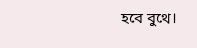হবে বুথে।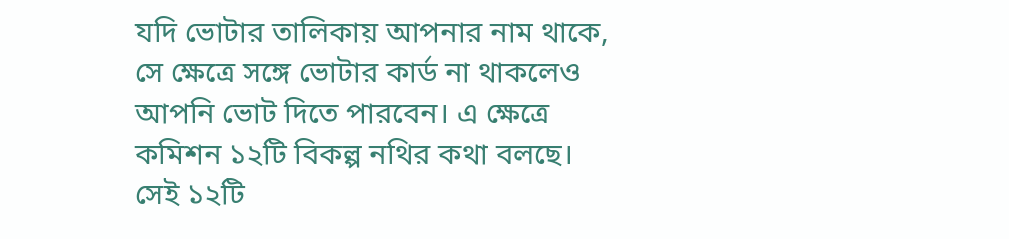যদি ভোটার তালিকায় আপনার নাম থাকে, সে ক্ষেত্রে সঙ্গে ভোটার কার্ড না থাকলেও আপনি ভোট দিতে পারবেন। এ ক্ষেত্রে কমিশন ১২টি বিকল্প নথির কথা বলছে। সেই ১২টি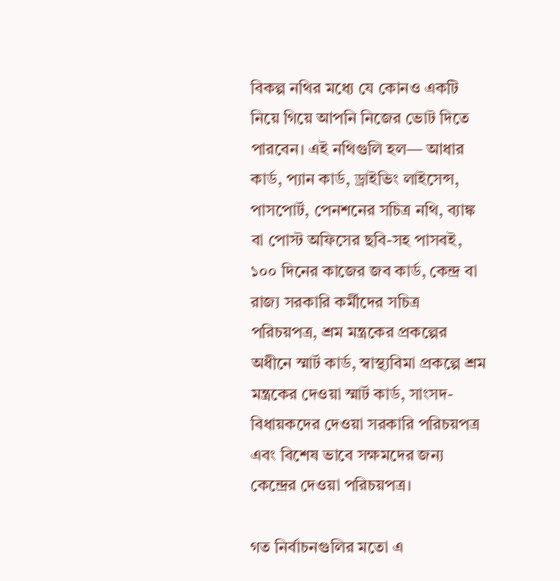বিকল্প নথির মধ্যে যে কোনও একটি নিয়ে গিয়ে আপনি নিজের ভোট দিতে পারবেন। এই নথিগুলি হল— আধার কার্ড, প্যান কার্ড, ড্রাইভিং লাইসেন্স, পাসপোর্ট, পেনশনের সচিত্র নথি, ব্যাঙ্ক বা পোস্ট অফিসের ছবি-সহ পাসবই, ১০০ দিনের কাজের জব কার্ড, কেন্দ্র বা রাজ্য সরকারি কর্মীদের সচিত্র পরিচয়পত্র, শ্রম মন্ত্রকের প্রকল্পের অধীনে স্মার্ট কার্ড, স্বাস্থ্যবিমা প্রকল্পে শ্রম মন্ত্রকের দেওয়া স্মার্ট কার্ড, সাংসদ-বিধায়কদের দেওয়া সরকারি পরিচয়পত্র এবং বিশেষ ভাবে সক্ষমদের জন্য কেন্দ্রের দেওয়া পরিচয়পত্র।

গত নির্বাচনগুলির মতো এ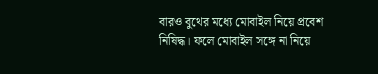বারও বুথের মধ্যে মোবাইল নিয়ে প্রবেশ নিষিদ্ধ। ফলে মোবাইল সঙ্গে না নিয়ে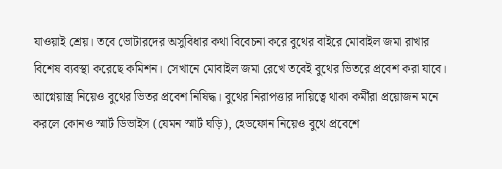যাওয়াই শ্রেয়। তবে ভোটারদের অসুবিধার কথা বিবেচনা করে বুথের বাইরে মোবাইল জমা রাখার বিশেষ ব্যবস্থা করেছে কমিশন। সেখানে মোবাইল জমা রেখে তবেই বুথের ভিতরে প্রবেশ করা যাবে। আগ্নেয়াস্ত্র নিয়েও বুথের ভিতর প্রবেশ নিষিদ্ধ। বুথের নিরাপত্তার দায়িত্বে থাকা কর্মীরা প্রয়োজন মনে করলে কোনও স্মার্ট ডিভাইস (যেমন স্মার্ট ঘড়ি), হেডফোন নিয়েও বুথে প্রবেশে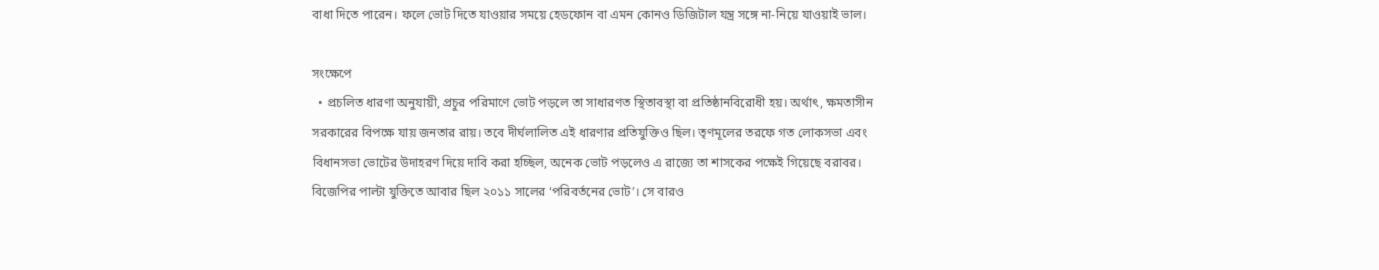বাধা দিতে পারেন। ফলে ভোট দিতে যাওয়ার সময়ে হেডফোন বা এমন কোনও ডিজিটাল যন্ত্র সঙ্গে না-নিয়ে যাওয়াই ভাল।

সংক্ষেপে
  • প্রচলিত ধারণা অনুযায়ী, প্রচুর পরিমাণে ভোট পড়লে তা সাধারণত স্থিতাবস্থা বা প্রতিষ্ঠানবিরোধী হয়। অর্থাৎ, ক্ষমতাসীন সরকারের বিপক্ষে যায় জনতার রায়। তবে দীর্ঘলালিত এই ধারণার প্রতিযুক্তিও ছিল। তৃণমূলের তরফে গত লোকসভা এবং বিধানসভা ভোটের উদাহরণ দিয়ে দাবি করা হচ্ছিল, অনেক ভোট পড়লেও এ রাজ্যে তা শাসকের পক্ষেই গিয়েছে বরাবর। বিজেপির পাল্টা যুক্তিতে আবার ছিল ২০১১ সালের ‘পরিবর্তনের ভোট’। সে বারও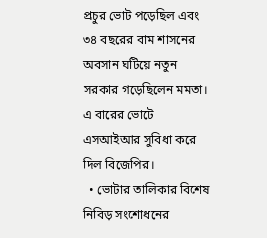প্রচুর ভোট পড়েছিল এবং ৩৪ বছরের বাম শাসনের অবসান ঘটিয়ে নতুন সরকার গড়েছিলেন মমতা। এ বারের ভোটে এসআইআর সুবিধা করে দিল বিজেপির।
  • ভোটার তালিকার বিশেষ নিবিড় সংশোধনের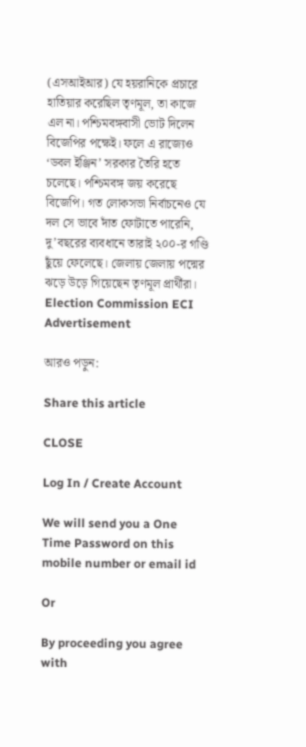(এসআইআর) যে হয়রানিকে প্রচারে হাতিয়ার করেছিল তৃণমূল, তা কাজে এল না। পশ্চিমবঙ্গবাসী ভোট দিলেন বিজেপির পক্ষেই। ফলে এ রাজ্যেও ‘ডবল ইঞ্জিন’ সরকার তৈরি হতে চলেছে। পশ্চিমবঙ্গ জয় করেছে বিজেপি। গত লোকসভা নির্বাচনেও যে দল সে ভাবে দাঁত ফোটাতে পারেনি, দু’বছরের ব্যবধানে তারাই ২০০-র গণ্ডি ছুঁয়ে ফেলেছে। জেলায় জেলায় পদ্মের ঝড়ে উড়ে গিয়েছেন তৃণমূল প্রার্থীরা।
Election Commission ECI
Advertisement

আরও পড়ুন:

Share this article

CLOSE

Log In / Create Account

We will send you a One Time Password on this mobile number or email id

Or

By proceeding you agree with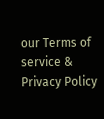our Terms of service & Privacy Policy